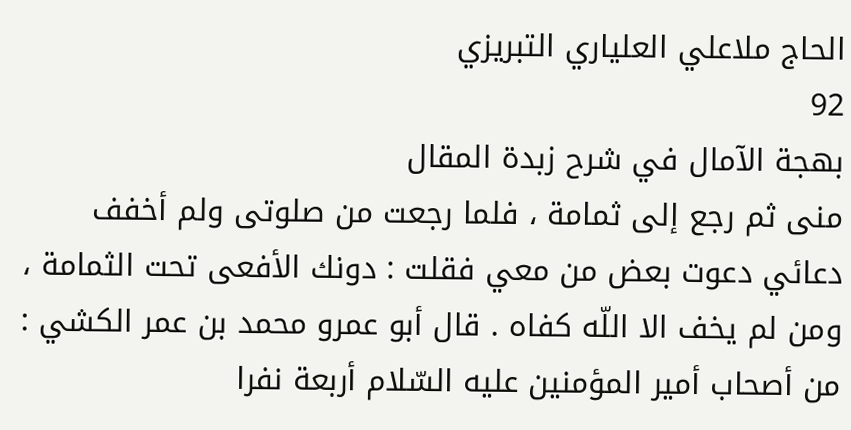الحاج ملاعلي العلياري التبريزي
92
بهجة الآمال في شرح زبدة المقال
منى ثم رجع إلى ثمامة ، فلما رجعت من صلوتى ولم أخفف دعائي دعوت بعض من معي فقلت : دونك الأفعى تحت الثمامة ، ومن لم يخف الا اللّه كفاه . قال أبو عمرو محمد بن عمر الكشي : من أصحاب أمير المؤمنين عليه السّلام أربعة نفرا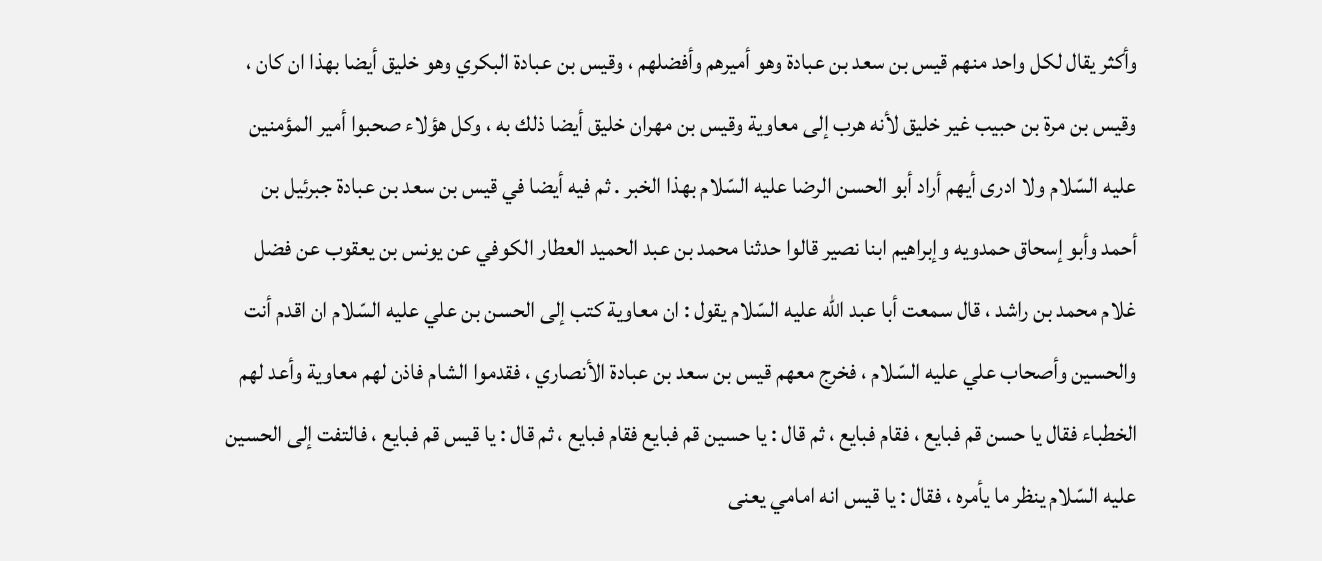وأكثر يقال لكل واحد منهم قيس بن سعد بن عبادة وهو أميرهم وأفضلهم ، وقيس بن عبادة البكري وهو خليق أيضا بهذا ان كان ، وقيس بن مرة بن حبيب غير خليق لأنه هرب إلى معاوية وقيس بن مهران خليق أيضا ذلك به ، وكل هؤلاء صحبوا أمير المؤمنين عليه السّلام ولا ادرى أيهم أراد أبو الحسن الرضا عليه السّلام بهذا الخبر . ثم فيه أيضا في قيس بن سعد بن عبادة جبرئيل بن أحمد وأبو إسحاق حمدويه وإبراهيم ابنا نصير قالوا حدثنا محمد بن عبد الحميد العطار الكوفي عن يونس بن يعقوب عن فضل غلام محمد بن راشد ، قال سمعت أبا عبد اللّه عليه السّلام يقول : ان معاوية كتب إلى الحسن بن علي عليه السّلام ان اقدم أنت والحسين وأصحاب علي عليه السّلام ، فخرج معهم قيس بن سعد بن عبادة الأنصاري ، فقدموا الشام فاذن لهم معاوية وأعد لهم الخطباء فقال يا حسن قم فبايع ، فقام فبايع ، ثم قال : يا حسين قم فبايع فقام فبايع ، ثم قال : يا قيس قم فبايع ، فالتفت إلى الحسين عليه السّلام ينظر ما يأمره ، فقال : يا قيس انه امامي يعنى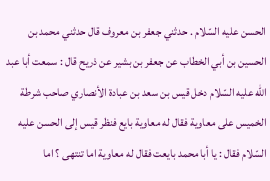الحسن عليه السّلام . حدثني جعفر بن معروف قال حدثني محمد بن الحسين بن أبي الخطاب عن جعفر بن بشير عن ذريح قال : سمعت أبا عبد اللّه عليه السّلام دخل قيس بن سعد بن عبادة الأنصاري صاحب شرطة الخميس على معاوية فقال له معاوية بايع فنظر قيس إلى الحسن عليه السّلام فقال : يا أبا محمد بايعت فقال له معاوية اما تنتهى ؟ اما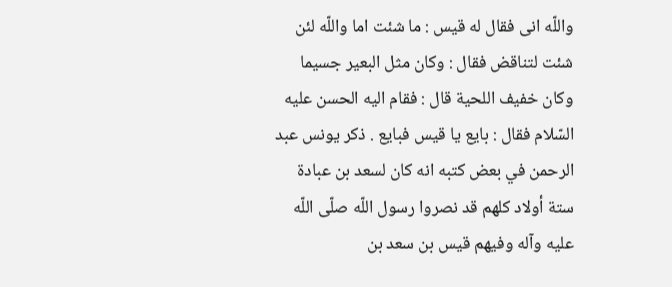واللّه انى فقال له قيس : ما شئت اما واللّه لئن شئت لتناقض فقال : وكان مثل البعير جسيما وكان خفيف اللحية قال : فقام اليه الحسن عليه السّلام فقال : بايع يا قيس فبايع . ذكر يونس عبد الرحمن في بعض كتبه انه كان لسعد بن عبادة ستة أولاد كلهم قد نصروا رسول اللّه صلّى اللّه عليه وآله وفيهم قيس بن سعد بن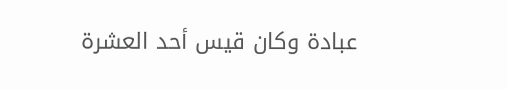عبادة وكان قيس أحد العشرة